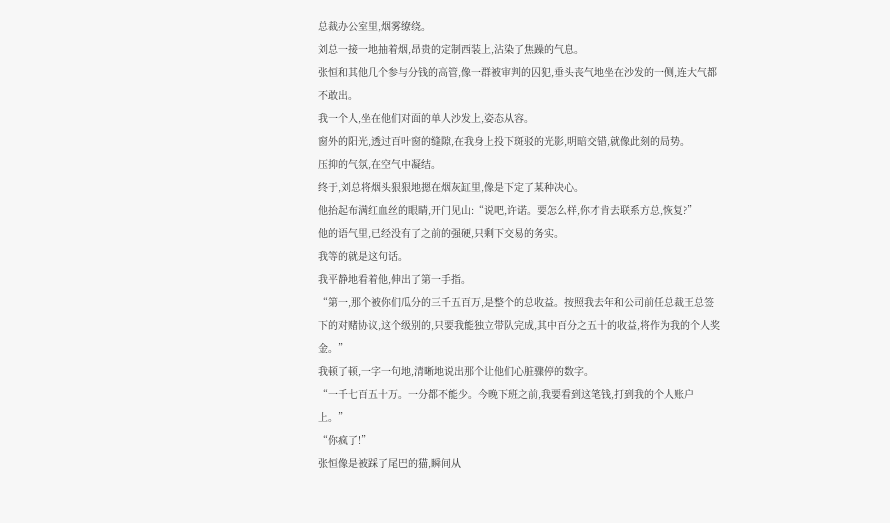总裁办公室里,烟雾缭绕。
刘总一接一地抽着烟,昂贵的定制西装上,沾染了焦躁的气息。
张恒和其他几个参与分钱的高管,像一群被审判的囚犯,垂头丧气地坐在沙发的一侧,连大气都不敢出。
我一个人,坐在他们对面的单人沙发上,姿态从容。
窗外的阳光,透过百叶窗的缝隙,在我身上投下斑驳的光影,明暗交错,就像此刻的局势。
压抑的气氛,在空气中凝结。
终于,刘总将烟头狠狠地摁在烟灰缸里,像是下定了某种决心。
他抬起布满红血丝的眼睛,开门见山:“说吧,许诺。要怎么样,你才肯去联系方总,恢复?”
他的语气里,已经没有了之前的强硬,只剩下交易的务实。
我等的就是这句话。
我平静地看着他,伸出了第一手指。
“第一,那个被你们瓜分的三千五百万,是整个的总收益。按照我去年和公司前任总裁王总签下的对赌协议,这个级别的,只要我能独立带队完成,其中百分之五十的收益,将作为我的个人奖金。”
我顿了顿,一字一句地,清晰地说出那个让他们心脏骤停的数字。
“一千七百五十万。一分都不能少。今晚下班之前,我要看到这笔钱,打到我的个人账户上。”
“你疯了!”
张恒像是被踩了尾巴的猫,瞬间从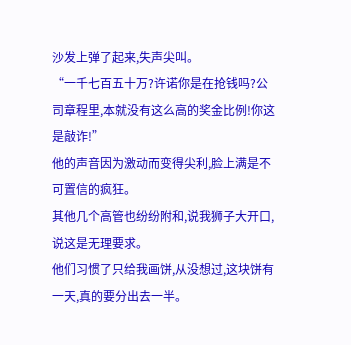沙发上弹了起来,失声尖叫。
“一千七百五十万?许诺你是在抢钱吗?公司章程里,本就没有这么高的奖金比例!你这是敲诈!”
他的声音因为激动而变得尖利,脸上满是不可置信的疯狂。
其他几个高管也纷纷附和,说我狮子大开口,说这是无理要求。
他们习惯了只给我画饼,从没想过,这块饼有一天,真的要分出去一半。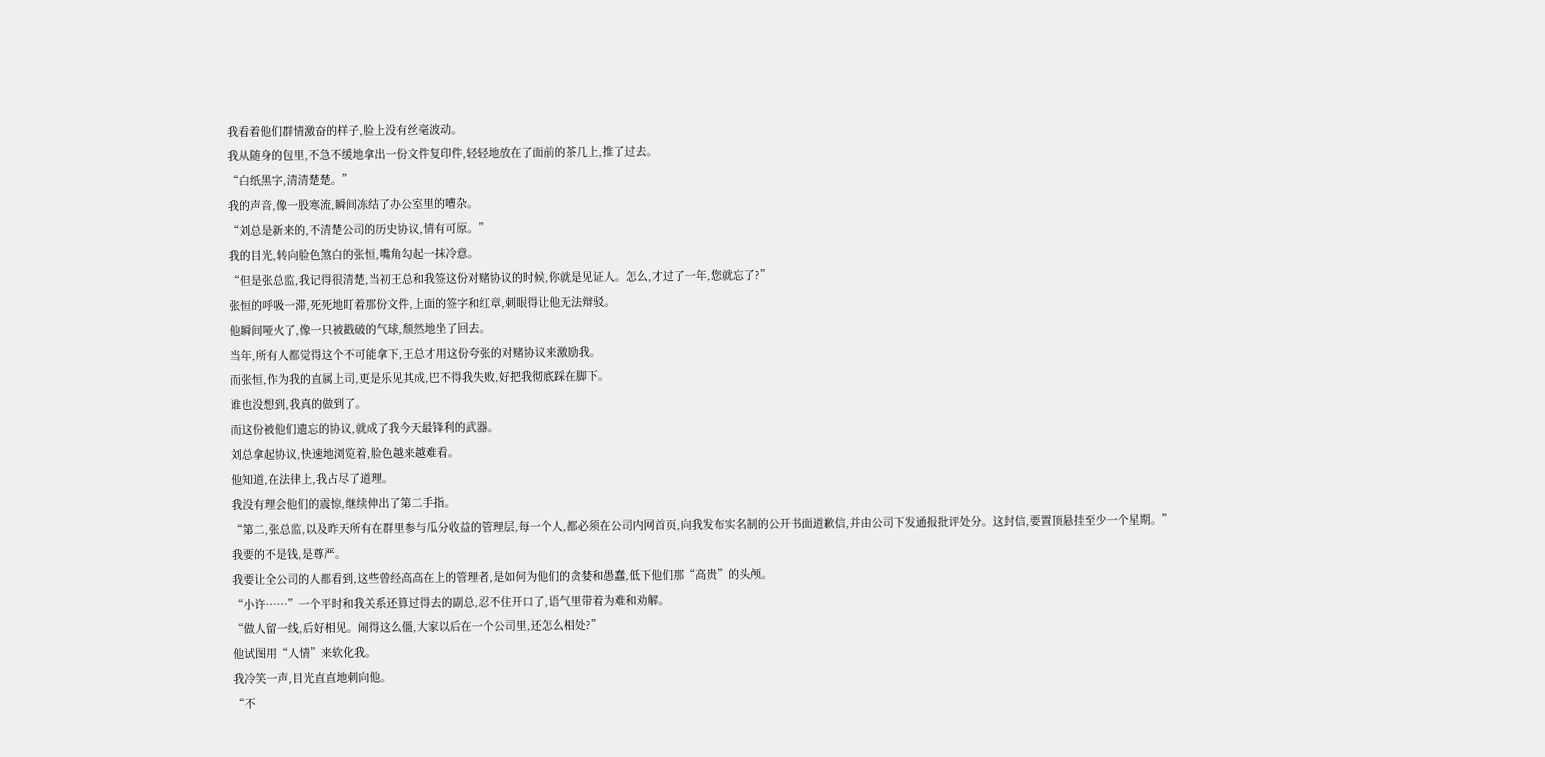我看着他们群情激奋的样子,脸上没有丝毫波动。
我从随身的包里,不急不缓地拿出一份文件复印件,轻轻地放在了面前的茶几上,推了过去。
“白纸黑字,清清楚楚。”
我的声音,像一股寒流,瞬间冻结了办公室里的嘈杂。
“刘总是新来的,不清楚公司的历史协议,情有可原。”
我的目光,转向脸色煞白的张恒,嘴角勾起一抹冷意。
“但是张总监,我记得很清楚,当初王总和我签这份对赌协议的时候,你就是见证人。怎么,才过了一年,您就忘了?”
张恒的呼吸一滞,死死地盯着那份文件,上面的签字和红章,刺眼得让他无法辩驳。
他瞬间哑火了,像一只被戳破的气球,颓然地坐了回去。
当年,所有人都觉得这个不可能拿下,王总才用这份夸张的对赌协议来激励我。
而张恒,作为我的直属上司,更是乐见其成,巴不得我失败,好把我彻底踩在脚下。
谁也没想到,我真的做到了。
而这份被他们遗忘的协议,就成了我今天最锋利的武器。
刘总拿起协议,快速地浏览着,脸色越来越难看。
他知道,在法律上,我占尽了道理。
我没有理会他们的震惊,继续伸出了第二手指。
“第二,张总监,以及昨天所有在群里参与瓜分收益的管理层,每一个人,都必须在公司内网首页,向我发布实名制的公开书面道歉信,并由公司下发通报批评处分。这封信,要置顶悬挂至少一个星期。”
我要的不是钱,是尊严。
我要让全公司的人都看到,这些曾经高高在上的管理者,是如何为他们的贪婪和愚蠢,低下他们那“高贵”的头颅。
“小许……”一个平时和我关系还算过得去的副总,忍不住开口了,语气里带着为难和劝解。
“做人留一线,后好相见。闹得这么僵,大家以后在一个公司里,还怎么相处?”
他试图用“人情”来软化我。
我冷笑一声,目光直直地刺向他。
“不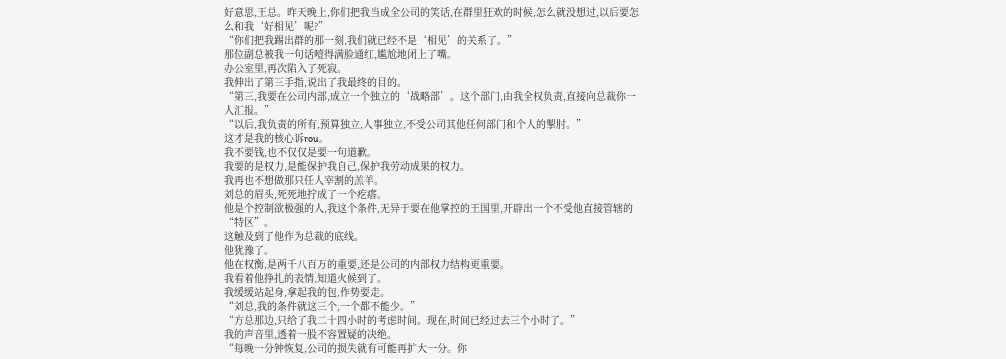好意思,王总。昨天晚上,你们把我当成全公司的笑话,在群里狂欢的时候,怎么就没想过,以后要怎么和我‘好相见’呢?”
“你们把我踢出群的那一刻,我们就已经不是‘相见’的关系了。”
那位副总被我一句话噎得满脸通红,尴尬地闭上了嘴。
办公室里,再次陷入了死寂。
我伸出了第三手指,说出了我最终的目的。
“第三,我要在公司内部,成立一个独立的‘战略部’。这个部门,由我全权负责,直接向总裁你一人汇报。”
“以后,我负责的所有,预算独立,人事独立,不受公司其他任何部门和个人的掣肘。”
这才是我的核心诉rou。
我不要钱,也不仅仅是要一句道歉。
我要的是权力,是能保护我自己,保护我劳动成果的权力。
我再也不想做那只任人宰割的羔羊。
刘总的眉头,死死地拧成了一个疙瘩。
他是个控制欲极强的人,我这个条件,无异于要在他掌控的王国里,开辟出一个不受他直接管辖的“特区”。
这触及到了他作为总裁的底线。
他犹豫了。
他在权衡,是两千八百万的重要,还是公司的内部权力结构更重要。
我看着他挣扎的表情,知道火候到了。
我缓缓站起身,拿起我的包,作势要走。
“刘总,我的条件就这三个,一个都不能少。”
“方总那边,只给了我二十四小时的考虑时间。现在,时间已经过去三个小时了。”
我的声音里,透着一股不容置疑的决绝。
“每晚一分钟恢复,公司的损失就有可能再扩大一分。你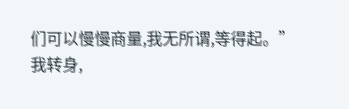们可以慢慢商量,我无所谓,等得起。”
我转身,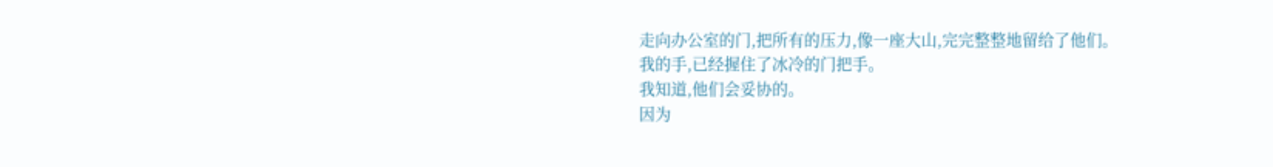走向办公室的门,把所有的压力,像一座大山,完完整整地留给了他们。
我的手,已经握住了冰冷的门把手。
我知道,他们会妥协的。
因为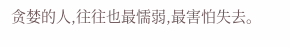贪婪的人,往往也最懦弱,最害怕失去。